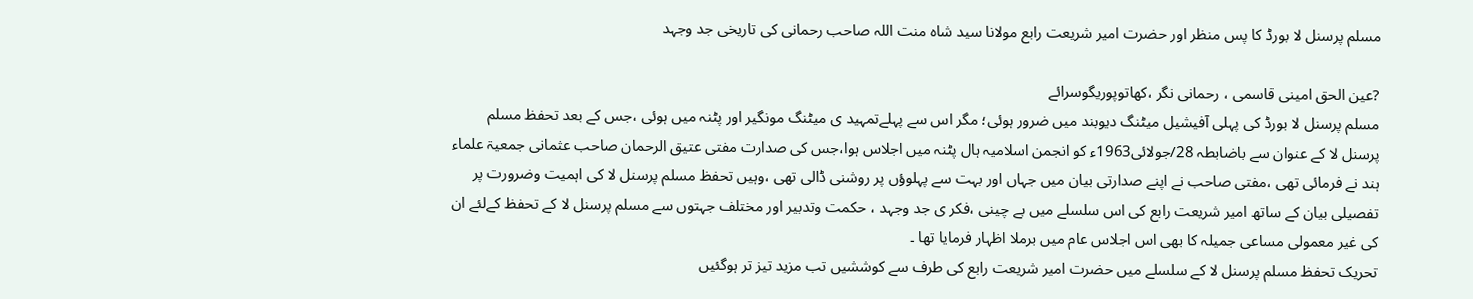مسلم پرسنل لا بورڈ کا پس منظر اور حضرت امیر شریعت رابع مولانا سید شاہ منت اللہ صاحب رحمانی کی تاریخی جد وجہد

?عین الحق امینی قاسمی ، رحمانی نگر ،کھاتوپوریگوسرائے
مسلم پرسنل لا بورڈ کی پہلی آفیشیل میٹنگ دیوبند میں ضرور ہوئی؛ مگر اس سے پہلےتمہید ی میٹنگ مونگیر اور پٹنہ میں ہوئی ،جس کے بعد تحفظ مسلم پرسنل لا کے عنوان سے باضابطہ 28/جولائی1963ء کو انجمن اسلامیہ ہال پٹنہ میں اجلاس ہوا،جس کی صدارت مفتی عتیق الرحمان صاحب عثمانی جمعیۃ علماء ہند نے فرمائی تھی ،مفتی صاحب نے اپنے صدارتی بیان میں جہاں اور بہت سے پہلوؤں پر روشنی ڈالی تھی ،وہیں تحفظ مسلم پرسنل لا کی اہمیت وضرورت پر تفصیلی بیان کے ساتھ امیر شریعت رابع کی اس سلسلے میں بے چینی ،فکر ی جد وجہد ، حکمت وتدبیر اور مختلف جہتوں سے مسلم پرسنل لا کے تحفظ کےلئے ان کی غیر معمولی مساعی جمیلہ کا بھی اس اجلاس عام میں برملا اظہار فرمایا تھا ۔
تحریک تحفظ مسلم پرسنل لا کے سلسلے میں حضرت امیر شریعت رابع کی طرف سے کوششیں تب مزید تیز تر ہوگئیں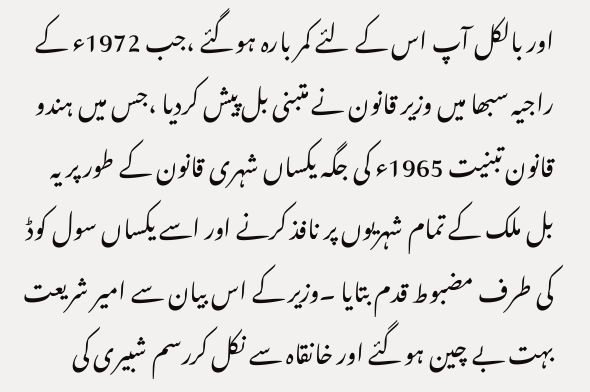اور بالکل آپ اس کے لئے کمر بارہ ہوگئے ،جب 1972ء کے راجیہ سبھا میں وزیر قانون نے متبنی بل پیش کردیا ،جس میں ہندو قانون تبنیت 1965ء کی جگہ یکساں شہری قانون کے طور پر یہ بل ملک کے تمام شہریوں پر نافذ کرنے اور اسے یکساں سول کوڈ کی طرف مضبوط قدم بتایا ۔وزیر کے اس بیان سے امیر شریعت بہت بے چین ہوگئے اور خانقاہ سے نکل کررسم شبیری کی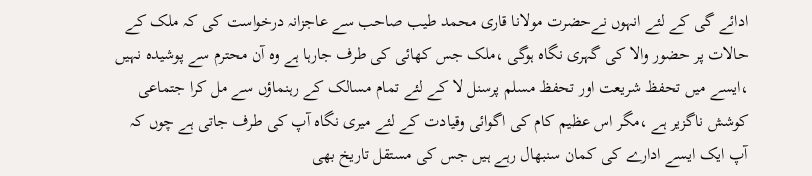ادائے گی کے لئے انہوں نےحضرت مولانا قاری محمد طیب صاحب سے عاجزانہ درخواست کی کہ ملک کے حالات پر حضور والا کی گہری نگاہ ہوگی ،ملک جس کھائی کی طرف جارہا ہے وہ آن محترم سے پوشیدہ نہیں ،ایسے میں تحفظ شریعت اور تحفظ مسلم پرسنل لا کے لئے تمام مسالک کے رہنماؤں سے مل کرا جتماعی کوشش ناگزیر ہے ،مگر اس عظیم کام کی اگوائی وقیادت کے لئے میری نگاہ آپ کی طرف جاتی ہے چوں کہ آپ ایک ایسے ادارے کی کمان سنبھال رہے ہیں جس کی مستقل تاریخ بھی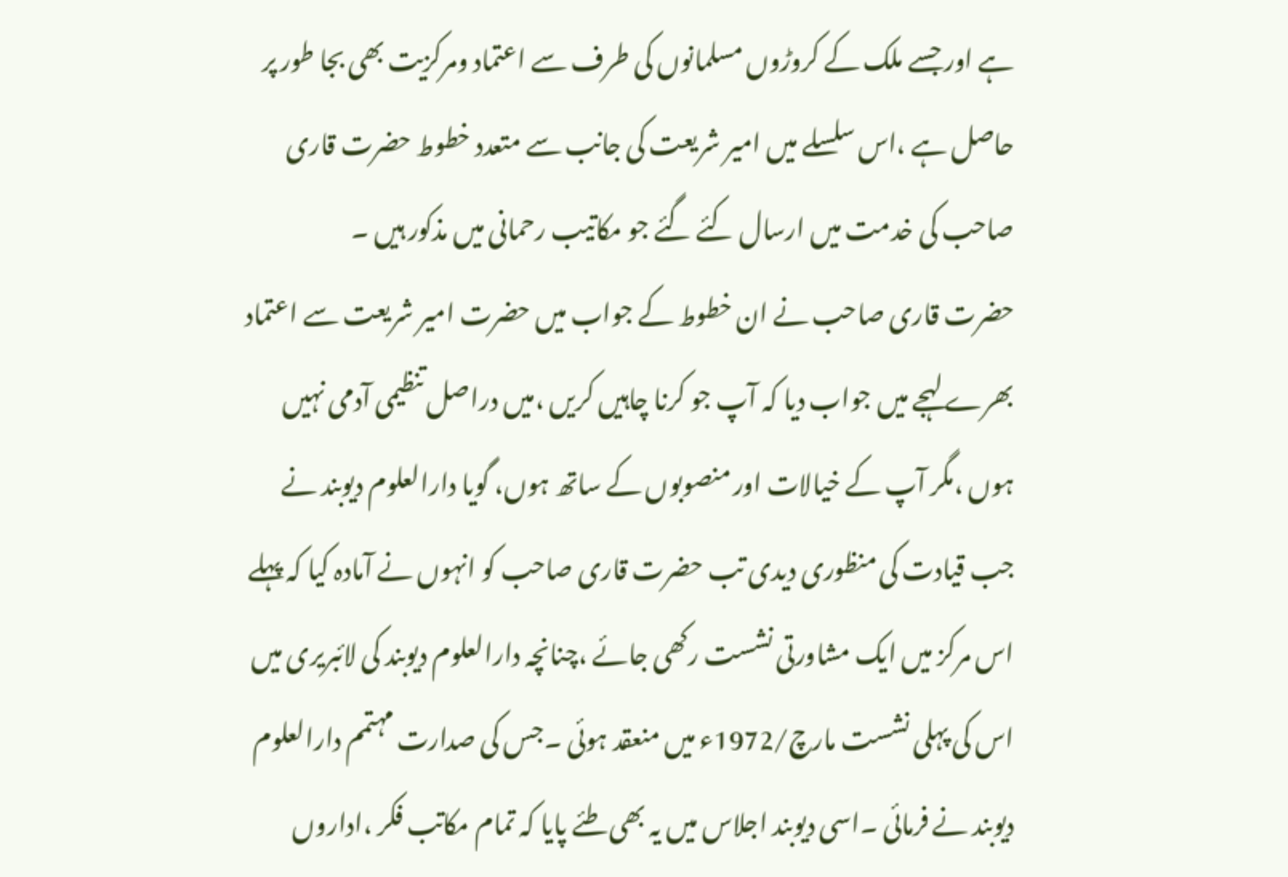ہے اور جسے ملک کے کروڑوں مسلمانوں کی طرف سے اعتماد ومرکزیت بھی بجا طور پر حاصل ہے ،اس سلسلے میں امیر شریعت کی جانب سے متعدد خطوط حضرت قاری صاحب کی خدمت میں ارسال کئے گئے جو مکاتیب رحمانی میں مذکور ہیں ۔
حضرت قاری صاحب نے ان خطوط کے جواب میں حضرت امیر شریعت سے اعتماد بھرے لہجے میں جواب دیا کہ آپ جو کرنا چاہیں کریں ،میں دراصل تنظیمی آدمی نہیں ہوں ،مگر آپ کے خیالات اور منصوبوں کے ساتھ ہوں، گویا دارالعلوم دیوبند نے جب قیادت کی منظوری دیدی تب حضرت قاری صاحب کو انہوں نے آمادہ کیا کہ پہلے اس مرکز میں ایک مشاورتی نشست رکھی جائے ،چنانچہ دارالعلوم دیوبند کی لائبریری میں اس کی پہلی نشست مارچ/1972ء میں منعقد ہوئی ۔جس کی صدارت مہتمم دارالعلوم دیوبند نے فرمائی ۔اسی دیوبند اجلاس میں یہ بھی طئے پایا کہ تمام مکاتب فکر ،اداروں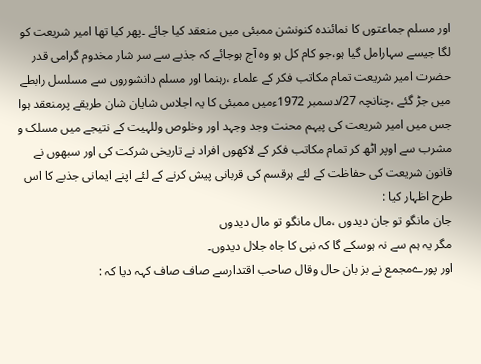اور مسلم جماعتوں کا نمائندہ کنونشن ممبئی میں منعقد کیا جائے ۔پھر کیا تھا امیر شریعت کو لگا جیسے سہارامل گیا ہو،جو کام کل ہو وہ آج ہوجائے کہ جذبے سے سر شار مخدوم گرامی قدر حضرت امیر شریعت تمام مکاتب فکر کے علماء ،رہنما اور مسلم دانشوروں سے مسلسل رابطے میں جڑ گئے ،چنانچہ 27/دسمبر 1972ءمیں ممبئی کا یہ اجلاس شایان شان طریقے پرمنعقد ہوا جس میں امیر شریعت کی پیہم محنت وجد وجہد اور وخلوص وللہیت کے نتیجے میں مسلک و مشرب سے اوپر اٹھ کر تمام مکاتب فکر کے لاکھوں افراد نے تاریخی شرکت کی اور سبھوں نے قانون شریعت کی حفاظت کے لئے ہرقسم کی قربانی پیش کرنے کے لئے اپنے ایمانی جذبے کا اس طرح اظہار کیا :
جان مانگو تو جان دیدوں ،مال مانگو تو مال دیدوں
مگر یہ ہم سے نہ ہوسکے گا کہ نبی کا جاہ جلال دیدوں۔
اور پورےمجمع نے بز بان حال وقال صاحب اقتدارسے صاف صاف کہہ دیا کہ :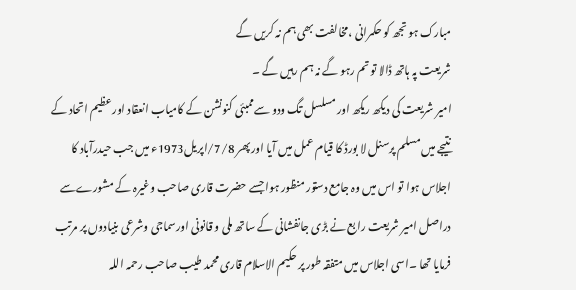مبارک ہو تجھ کو حکمرانی ،مخالفت بھی ہم نہ کریں گے
شریعت پہ ہاتھ ڈالا تو تم رہو گے نہ ہم رہیں گے ۔
امیر شریعت کی دیکھ ریکھ اور مسلسل تگ ودو سےممبئی کنونشن کے کامیاب انعقاد اور عظیم اتحاد کے نتیجے میں مسلم پرسنل لا بورڈ کا قیام عمل میں آیا اور پھر 7/8/اپریل1973ء میں جب حیدرآباد کا اجلاس ہوا تو اس میں وہ جامع دستور منظور ہوا جسے حضرت قاری صاحب وغیرہ کے مشورےسے دراصل امیر شریعت رابع نے بڑی جانفشانی کے ساتھ ملی و قانونی اورسماجی وشرعی بنیادوں پر مرتب فرمایا تھا ۔اسی اجلاس میں متفقہ طور پر حکیم الاسلام قاری محمد طیب صاحب رحمہ اللہ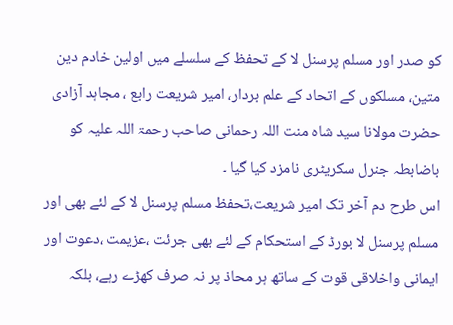کو صدر اور مسلم پرسنل لا کے تحفظ کے سلسلے میں اولین خادم دین متین، مسلکوں کے اتحاد کے علم بردار، امیر شریعت رابع ، مجاہد آزادی حضرت مولانا سید شاہ منت اللہ رحمانی صاحب رحمۃ اللہ علیہ کو باضابطہ جنرل سکریٹری نامزد کیا گیا ۔
اس طرح دم آخر تک امیر شریعت،تحفظ مسلم پرسنل لا کے لئے بھی اور مسلم پرسنل لا بورڈ کے استحکام کے لئے بھی جرئت ،عزیمت ،دعوت اور ایمانی واخلاقی قوت کے ساتھ ہر محاذ پر نہ صرف کھڑے رہے، بلکہ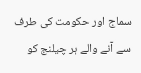سماج اور حکومت کی طرف سے آنے والے ہر چیلنج کو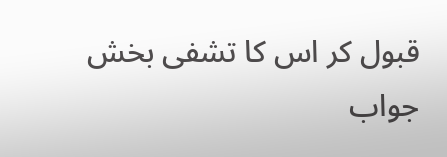قبول کر اس کا تشفی بخش جواب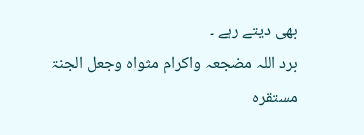بھی دیتے رہے ۔
برد اللہ مضجعہ واکرام مثواہ وجعل الجنۃ مستقرہ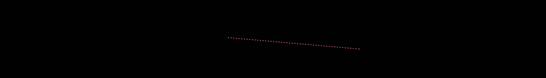…………………………………………..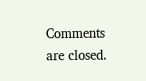Comments are closed.